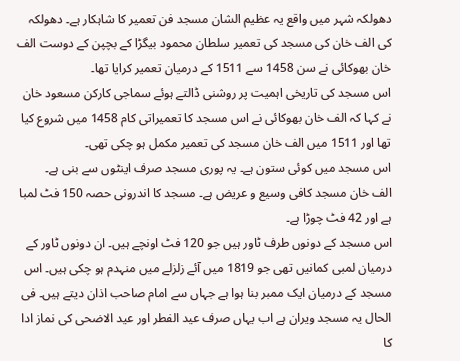دھولکہ شہر میں واقع یہ عظیم الشان مسجد فن تعمیر کا شاہکار ہے۔ دھولکہ کی الف خان کی مسجد کی تعمیر سلطان محمود بیگڑا کے بچپن کے دوست الف خان بھوکائی نے سن 1458 سے 1511 کے درمیان تعمیر کرایا تھا۔
اس مسجد کی تاریخی اہمیت پر روشنی ڈالتے ہوئے سماجی کارکن مسعود خان نے کہا کہ الف خان بھوکائی نے اس مسجد کا تعمیراتی کام 1458 میں شروع کیا تھا اور 1511 میں الف خان مسجد کی تعمیر مکمل ہو چکی تھی۔
اس مسجد میں کوئی ستون ہے۔ یہ پوری مسجد صرف اینٹوں سے بنی ہے۔
الف خان مسجد کافی وسیع و عریض ہے۔ مسجد کا اندرونی حصہ 150 فٹ لمبا ہے اور 42 فٹ چوڑا ہے۔
اس مسجد کے دونوں طرف ٹاور ہیں جو 120 فٹ اونچے ہیں۔ ان دونوں ٹاور کے درمیان لمبی کمانیں تھی جو 1819 میں آئے زلزلے میں منہدم ہو چکی ہیں۔ اس مسجد کے درمیان ایک ممبر بنا ہوا ہے جہاں سے امام صاحب اذان دیتے ہیں۔ فی الحال یہ مسجد ویران ہے اب یہاں صرف عید الفطر اور عید الاضحی کی نماز ادا کا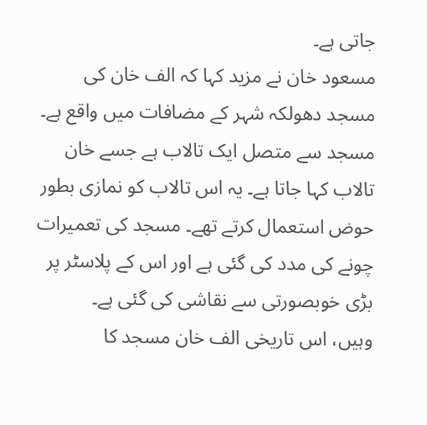جاتی ہے۔
مسعود خان نے مزید کہا کہ الف خان کی مسجد دھولکہ شہر کے مضافات میں واقع ہے۔ مسجد سے متصل ایک تالاب ہے جسے خان تالاب کہا جاتا ہے۔ یہ اس تالاب کو نمازی بطور حوض استعمال کرتے تھے۔ مسجد کی تعمیرات چونے کی مدد کی گئی ہے اور اس کے پلاسٹر پر بڑی خوبصورتی سے نقاشی کی گئی ہے۔
وہیں، اس تاریخی الف خان مسجد کا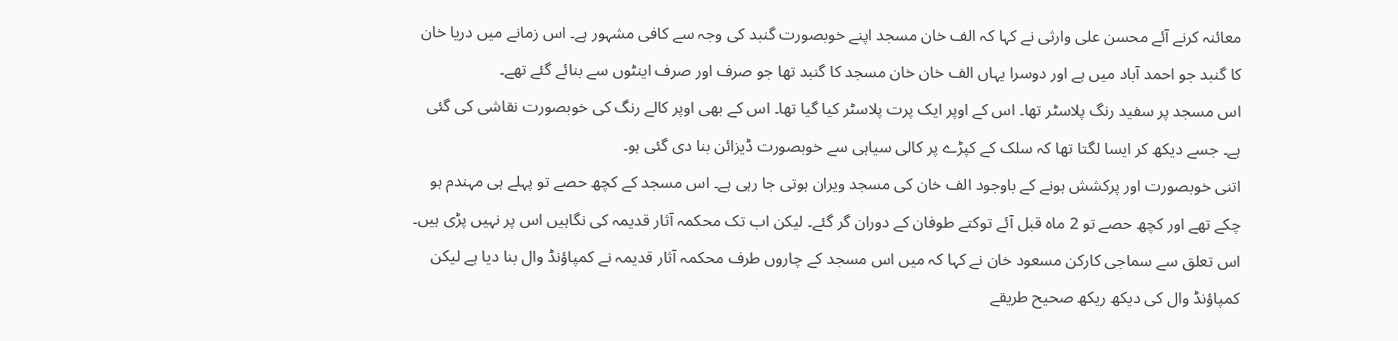معائنہ کرنے آئے محسن علی وارثی نے کہا کہ الف خان مسجد اپنے خوبصورت گنبد کی وجہ سے کافی مشہور ہے۔ اس زمانے میں دریا خان کا گنبد جو احمد آباد میں ہے اور دوسرا یہاں الف خان خان مسجد کا گنبد تھا جو صرف اور صرف اینٹوں سے بنائے گئے تھے۔
اس مسجد پر سفید رنگ پلاسٹر تھا۔ اس کے اوپر ایک پرت پلاسٹر کیا گیا تھا۔ اس کے بھی اوپر کالے رنگ کی خوبصورت نقاشی کی گئی ہے۔ جسے دیکھ کر ایسا لگتا تھا کہ سلک کے کپڑے پر کالی سیاہی سے خوبصورت ڈیزائن بنا دی گئی ہو۔
اتنی خوبصورت اور پرکشش ہونے کے باوجود الف خان کی مسجد ویران ہوتی جا رہی ہے۔ اس مسجد کے کچھ حصے تو پہلے ہی مہندم ہو چکے تھے اور کچھ حصے تو 2 ماہ قبل آئے توکتے طوفان کے دوران گر گئے۔ لیکن اب تک محکمہ آثار قدیمہ کی نگاہیں اس پر نہیں پڑی ہیں۔
اس تعلق سے سماجی کارکن مسعود خان نے کہا کہ میں اس مسجد کے چاروں طرف محکمہ آثار قدیمہ نے کمپاؤنڈ وال بنا دیا ہے لیکن کمپاؤنڈ وال کی دیکھ ریکھ صحیح طریقے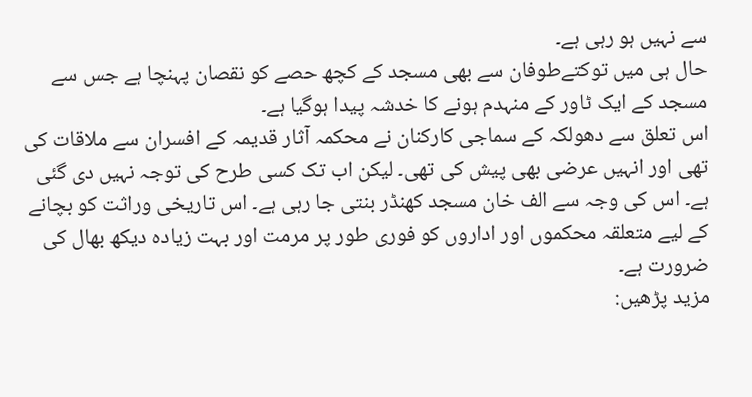سے نہیں ہو رہی ہے۔
حال ہی میں توکتےطوفان سے بھی مسجد کے کچھ حصے کو نقصان پہنچا ہے جس سے مسجد کے ایک ٹاور کے منہدم ہونے کا خدشہ پیدا ہوگیا ہے۔
اس تعلق سے دھولکہ کے سماجی کارکنان نے محکمہ آثار قدیمہ کے افسران سے ملاقات کی تھی اور انہیں عرضی بھی پیش کی تھی۔ لیکن اب تک کسی طرح کی توجہ نہیں دی گئی ہے۔ اس کی وجہ سے الف خان مسجد کھنڈر بنتی جا رہی ہے۔ اس تاریخی وراثت کو بچانے کے لیے متعلقہ محکموں اور اداروں کو فوری طور پر مرمت اور بہت زیادہ دیکھ بھال کی ضرورت ہے۔
مزید پڑھیں: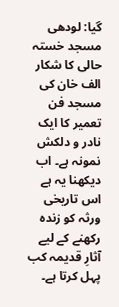گیا: لودھی مسجد خستہ حالی کا شکار
الف خان کی مسجد فن تعمیر کا ایک نادر و دلکش نمونہ ہے۔ اب دیکھنا یہ ہے اس تاریخی ورثہ کو زندہ رکھنے کے لیے آثارِ قدیمہ کب پہل کرتا ہے۔